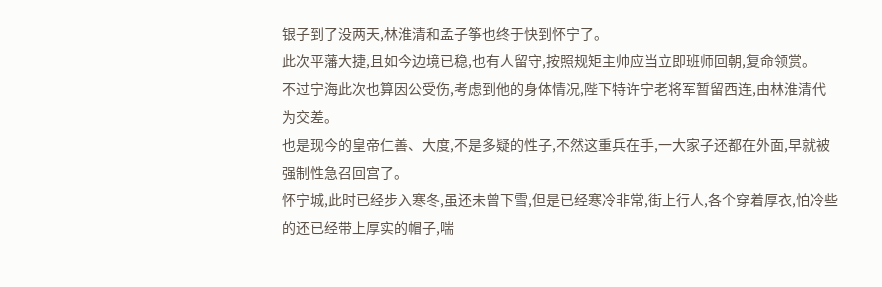银子到了没两天,林淮清和孟子筝也终于快到怀宁了。
此次平藩大捷,且如今边境已稳,也有人留守,按照规矩主帅应当立即班师回朝,复命领赏。
不过宁海此次也算因公受伤,考虑到他的身体情况,陛下特许宁老将军暂留西连,由林淮清代为交差。
也是现今的皇帝仁善、大度,不是多疑的性子,不然这重兵在手,一大家子还都在外面,早就被强制性急召回宫了。
怀宁城,此时已经步入寒冬,虽还未曾下雪,但是已经寒冷非常,街上行人,各个穿着厚衣,怕冷些的还已经带上厚实的帽子,喘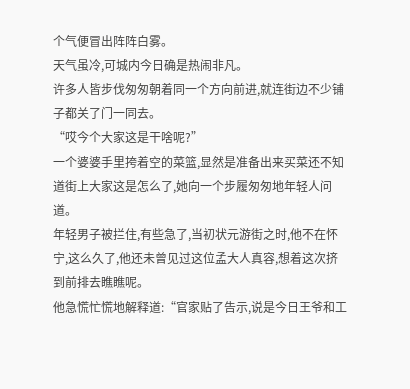个气便冒出阵阵白雾。
天气虽冷,可城内今日确是热闹非凡。
许多人皆步伐匆匆朝着同一个方向前进,就连街边不少铺子都关了门一同去。
“哎今个大家这是干啥呢?”
一个婆婆手里挎着空的菜篮,显然是准备出来买菜还不知道街上大家这是怎么了,她向一个步履匆匆地年轻人问道。
年轻男子被拦住,有些急了,当初状元游街之时,他不在怀宁,这么久了,他还未曾见过这位孟大人真容,想着这次挤到前排去瞧瞧呢。
他急慌忙慌地解释道:“官家贴了告示,说是今日王爷和工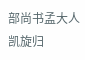部尚书孟大人凯旋归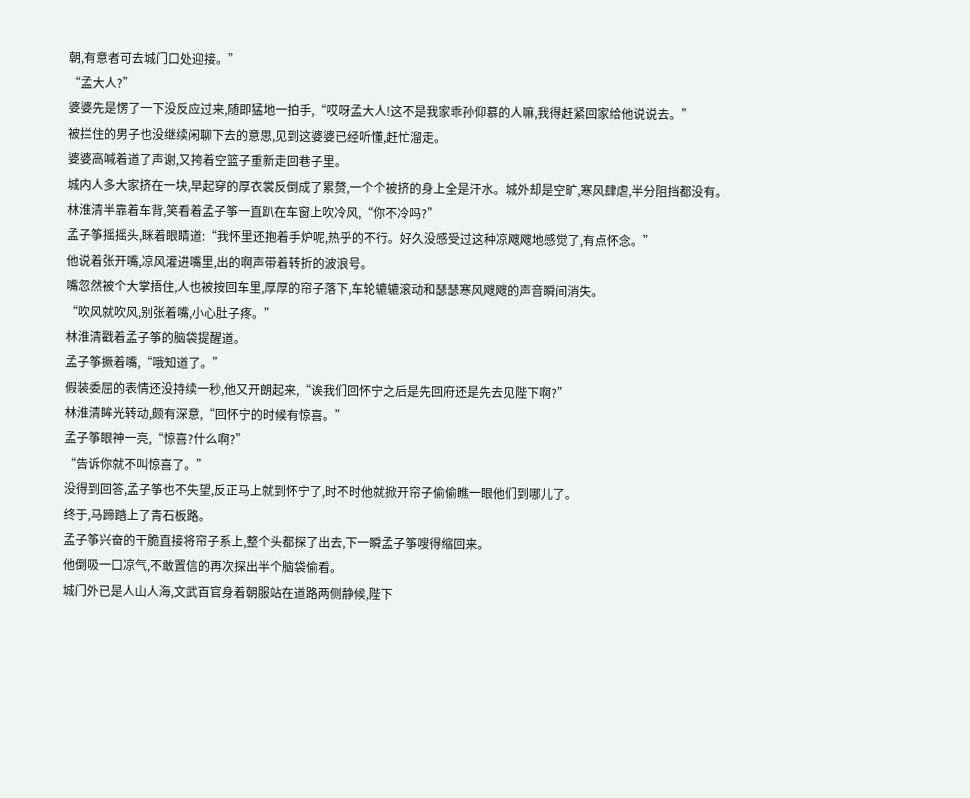朝,有意者可去城门口处迎接。”
“孟大人?”
婆婆先是愣了一下没反应过来,随即猛地一拍手,“哎呀孟大人!这不是我家乖孙仰慕的人嘛,我得赶紧回家给他说说去。”
被拦住的男子也没继续闲聊下去的意思,见到这婆婆已经听懂,赶忙溜走。
婆婆高喊着道了声谢,又挎着空篮子重新走回巷子里。
城内人多大家挤在一块,早起穿的厚衣裳反倒成了累赘,一个个被挤的身上全是汗水。城外却是空旷,寒风肆虐,半分阻挡都没有。
林淮清半靠着车背,笑看着孟子筝一直趴在车窗上吹冷风,“你不冷吗?”
孟子筝摇摇头,眯着眼睛道:“我怀里还抱着手炉呢,热乎的不行。好久没感受过这种凉飕飕地感觉了,有点怀念。”
他说着张开嘴,凉风灌进嘴里,出的啊声带着转折的波浪号。
嘴忽然被个大掌捂住,人也被按回车里,厚厚的帘子落下,车轮辘辘滚动和瑟瑟寒风飕飕的声音瞬间消失。
“吹风就吹风,别张着嘴,小心肚子疼。”
林淮清戳着孟子筝的脑袋提醒道。
孟子筝撅着嘴,“哦知道了。”
假装委屈的表情还没持续一秒,他又开朗起来,“诶我们回怀宁之后是先回府还是先去见陛下啊?”
林淮清眸光转动,颇有深意,“回怀宁的时候有惊喜。”
孟子筝眼神一亮,“惊喜?什么啊?”
“告诉你就不叫惊喜了。”
没得到回答,孟子筝也不失望,反正马上就到怀宁了,时不时他就掀开帘子偷偷瞧一眼他们到哪儿了。
终于,马蹄踏上了青石板路。
孟子筝兴奋的干脆直接将帘子系上,整个头都探了出去,下一瞬孟子筝嗖得缩回来。
他倒吸一口凉气,不敢置信的再次探出半个脑袋偷看。
城门外已是人山人海,文武百官身着朝服站在道路两侧静候,陛下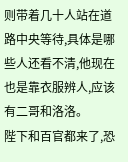则带着几十人站在道路中央等待,具体是哪些人还看不清,他现在也是靠衣服辨人,应该有二哥和洛洛。
陛下和百官都来了,恐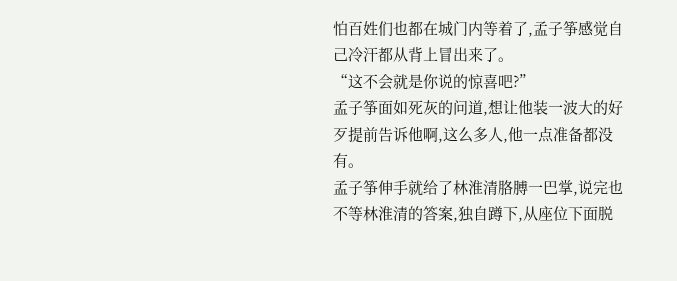怕百姓们也都在城门内等着了,孟子筝感觉自己冷汗都从背上冒出来了。
“这不会就是你说的惊喜吧?”
孟子筝面如死灰的问道,想让他装一波大的好歹提前告诉他啊,这么多人,他一点准备都没有。
孟子筝伸手就给了林淮清胳膊一巴掌,说完也不等林淮清的答案,独自蹲下,从座位下面脱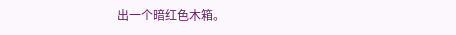出一个暗红色木箱。